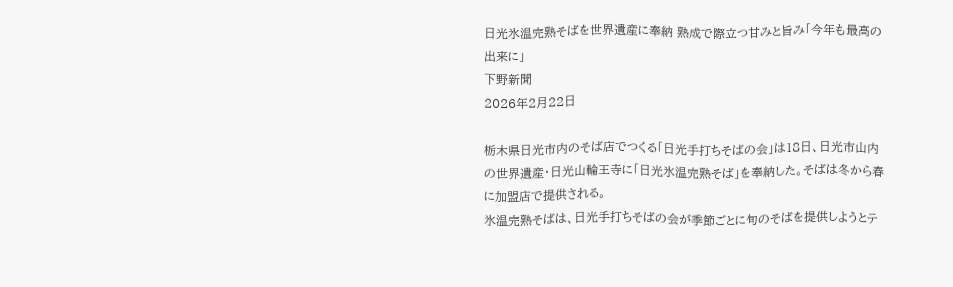日光氷温完熟そばを世界遺産に奉納 熟成で際立つ甘みと旨み「今年も最高の出来に」
下野新聞
2026年2月22日

栃木県日光市内のそば店でつくる「日光手打ちそばの会」は18日、日光市山内の世界遺産・日光山輪王寺に「日光氷温完熟そば」を奉納した。そばは冬から春に加盟店で提供される。
氷温完熟そばは、日光手打ちそばの会が季節ごとに旬のそばを提供しようとテ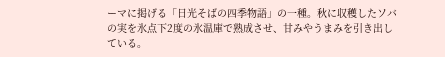ーマに掲げる「日光そばの四季物語」の一種。秋に収穫したソバの実を氷点下2度の氷温庫で熟成させ、甘みやうまみを引き出している。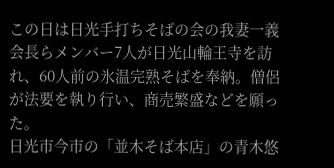この日は日光手打ちそばの会の我妻一義会長らメンバー7人が日光山輪王寺を訪れ、60人前の氷温完熟そばを奉納。僧侶が法要を執り行い、商売繁盛などを願った。
日光市今市の「並木そば本店」の青木悠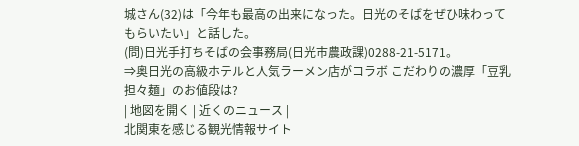城さん(32)は「今年も最高の出来になった。日光のそばをぜひ味わってもらいたい」と話した。
(問)日光手打ちそばの会事務局(日光市農政課)0288-21-5171。
⇒奥日光の高級ホテルと人気ラーメン店がコラボ こだわりの濃厚「豆乳担々麺」のお値段は?
| 地図を開く | 近くのニュース |
北関東を感じる観光情報サイト